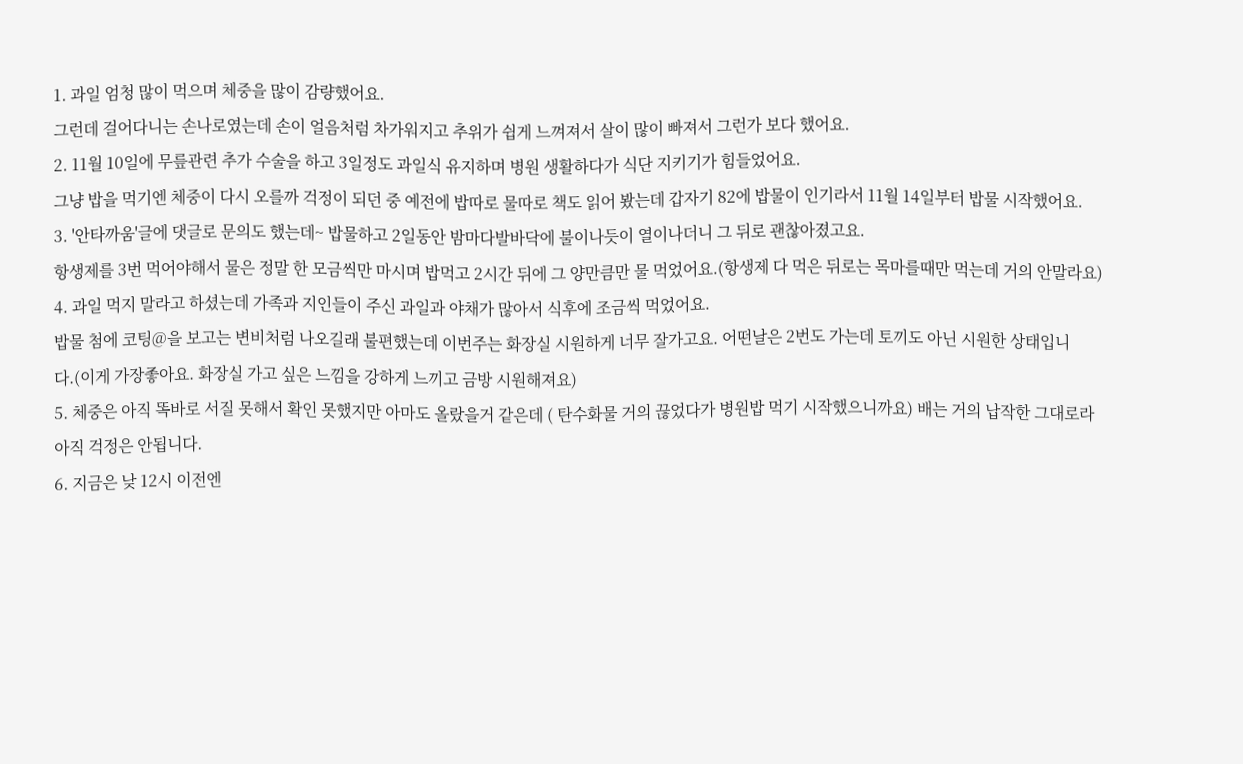1. 과일 엄청 많이 먹으며 체중을 많이 감량했어요.
그런데 걸어다니는 손나로였는데 손이 얼음처럼 차가워지고 추위가 쉽게 느껴져서 살이 많이 빠져서 그런가 보다 했어요.
2. 11월 10일에 무릎관련 추가 수술을 하고 3일정도 과일식 유지하며 병원 생활하다가 식단 지키기가 힘들었어요.
그냥 밥을 먹기엔 체중이 다시 오를까 걱정이 되던 중 예전에 밥따로 물따로 책도 읽어 봤는데 갑자기 82에 밥물이 인기라서 11월 14일부터 밥물 시작했어요.
3. '안타까움'글에 댓글로 문의도 했는데~ 밥물하고 2일동안 밤마다발바닥에 불이나듯이 열이나더니 그 뒤로 괜찮아졌고요.
항생제를 3번 먹어야해서 물은 정말 한 모금씩만 마시며 밥먹고 2시간 뒤에 그 양만큼만 물 먹었어요.(항생제 다 먹은 뒤로는 목마를때만 먹는데 거의 안말라요)
4. 과일 먹지 말라고 하셨는데 가족과 지인들이 주신 과일과 야채가 많아서 식후에 조금씩 먹었어요.
밥물 첨에 코팅@을 보고는 변비처럼 나오길래 불편했는데 이번주는 화장실 시원하게 너무 잘가고요. 어떤날은 2번도 가는데 토끼도 아닌 시원한 상태입니다.(이게 가장좋아요. 화장실 가고 싶은 느낌을 강하게 느끼고 금방 시원해져요)
5. 체중은 아직 똑바로 서질 못해서 확인 못했지만 아마도 올랐을거 같은데 ( 탄수화물 거의 끊었다가 병원밥 먹기 시작했으니까요) 배는 거의 납작한 그대로라 아직 걱정은 안됩니다.
6. 지금은 낮 12시 이전엔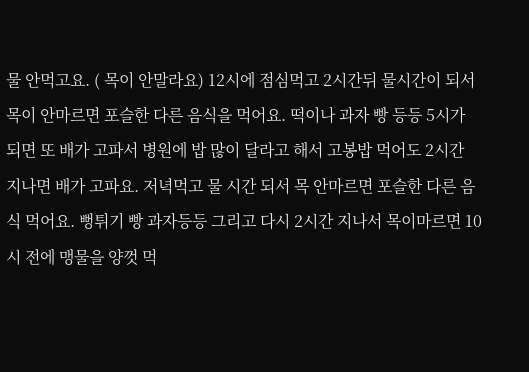물 안먹고요. ( 목이 안말라요) 12시에 점심먹고 2시간뒤 물시간이 되서 목이 안마르면 포슬한 다른 음식을 먹어요. 떡이나 과자 빵 등등 5시가 되면 또 배가 고파서 병원에 밥 많이 달라고 해서 고봉밥 먹어도 2시간 지나면 배가 고파요. 저녁먹고 물 시간 되서 목 안마르면 포슬한 다른 음식 먹어요. 뻥튀기 빵 과자등등 그리고 다시 2시간 지나서 목이마르면 10시 전에 맹물을 양껏 먹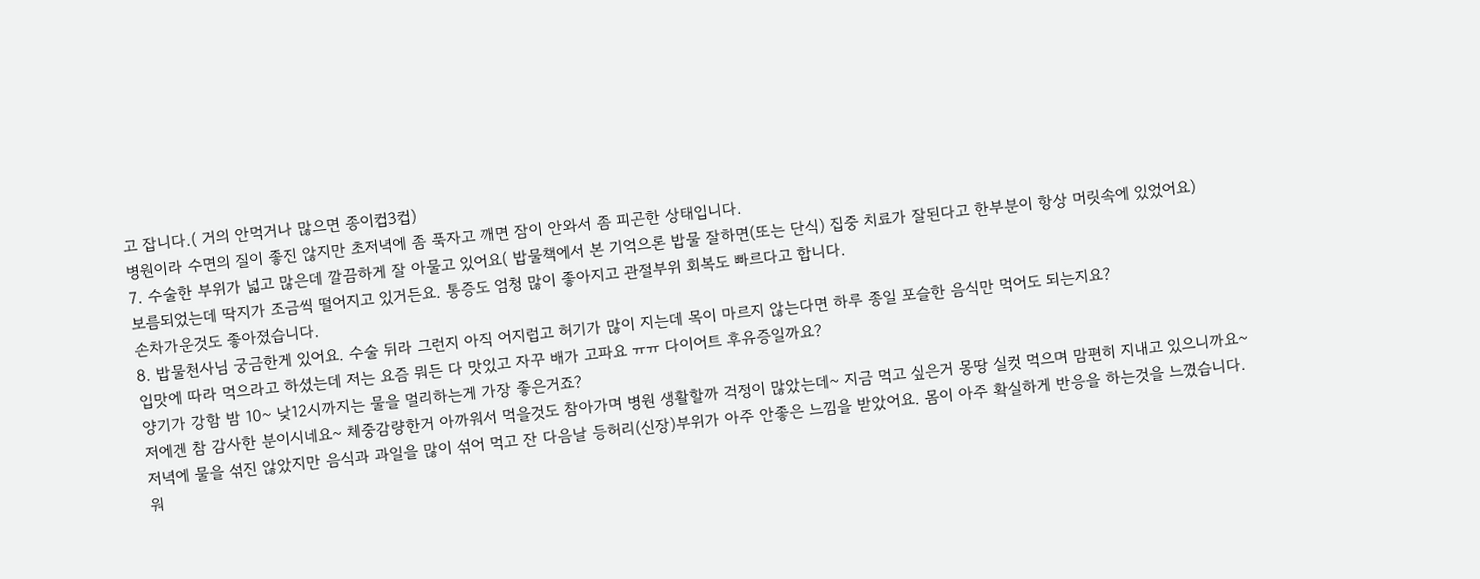고 잡니다.( 거의 안먹거나 많으면 종이컵3컵)
병원이라 수면의 질이 좋진 않지만 초저녁에 좀 푹자고 깨면 잠이 안와서 좀 피곤한 상태입니다.
7. 수술한 부위가 넓고 많은데 깔끔하게 잘 아물고 있어요( 밥물책에서 본 기억으론 밥물 잘하면(또는 단식) 집중 치료가 잘된다고 한부분이 항상 머릿속에 있었어요)
보름되었는데 딱지가 조금씩 떨어지고 있거든요. 통증도 엄청 많이 좋아지고 관절부위 회복도 빠르다고 합니다.
손차가운것도 좋아졌습니다.
8. 밥물천사님 궁금한게 있어요. 수술 뒤라 그런지 아직 어지럽고 허기가 많이 지는데 목이 마르지 않는다면 하루 종일 포슬한 음식만 먹어도 되는지요?
입맛에 따라 먹으라고 하셨는데 저는 요즘 뭐든 다 맛있고 자꾸 배가 고파요 ㅠㅠ 다이어트 후유증일까요?
양기가 강함 밤 10~ 낮12시까지는 물을 멀리하는게 가장 좋은거죠?
저에겐 참 감사한 분이시네요~ 체중감량한거 아까워서 먹을것도 참아가며 병원 생활할까 걱정이 많았는데~ 지금 먹고 싶은거 몽땅 실컷 먹으며 맘편히 지내고 있으니까요~
저녁에 물을 섞진 않았지만 음식과 과일을 많이 섞어 먹고 잔 다음날 등허리(신장)부위가 아주 안좋은 느낌을 받았어요. 몸이 아주 확실하게 반응을 하는것을 느꼈습니다.
워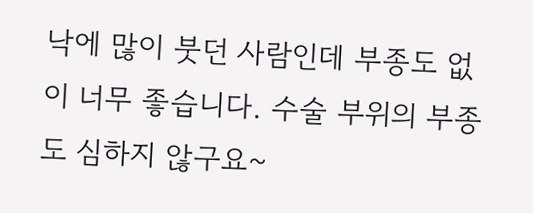낙에 많이 붓던 사람인데 부종도 없이 너무 좋습니다. 수술 부위의 부종도 심하지 않구요~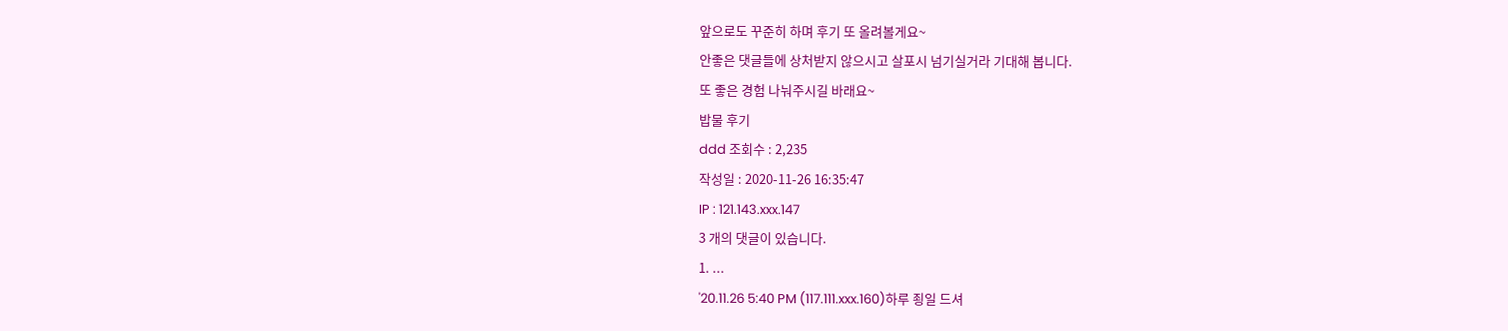앞으로도 꾸준히 하며 후기 또 올려볼게요~
안좋은 댓글들에 상처받지 않으시고 살포시 넘기실거라 기대해 봅니다.
또 좋은 경험 나눠주시길 바래요~
밥물 후기
ddd 조회수 : 2,235
작성일 : 2020-11-26 16:35:47
IP : 121.143.xxx.147
3 개의 댓글이 있습니다.
1. ...
'20.11.26 5:40 PM (117.111.xxx.160)하루 죙일 드셔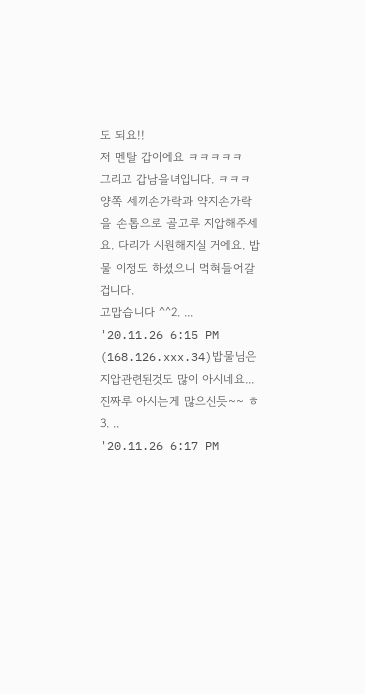도 되요!!
저 멘탈 갑이에요 ㅋㅋㅋㅋㅋ
그리고 갑남을녀입니다. ㅋㅋㅋ
양쪽 세끼손가락과 약지손가락을 손톱으로 골고루 지압해주세요. 다리가 시원해지실 거에요. 밥물 이정도 하셨으니 먹혀들어갈겁니다.
고맙습니다 ^^2. ...
'20.11.26 6:15 PM (168.126.xxx.34)밥물님은 지압관련된것도 많이 아시네요...
진짜루 아시는게 많으신듯~~ ㅎ3. ..
'20.11.26 6:17 PM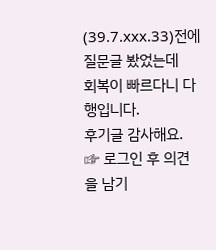(39.7.xxx.33)전에 질문글 봤었는데
회복이 빠르다니 다행입니다.
후기글 감사해요.
☞ 로그인 후 의견을 남기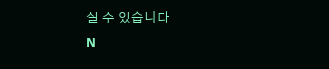실 수 있습니다
N